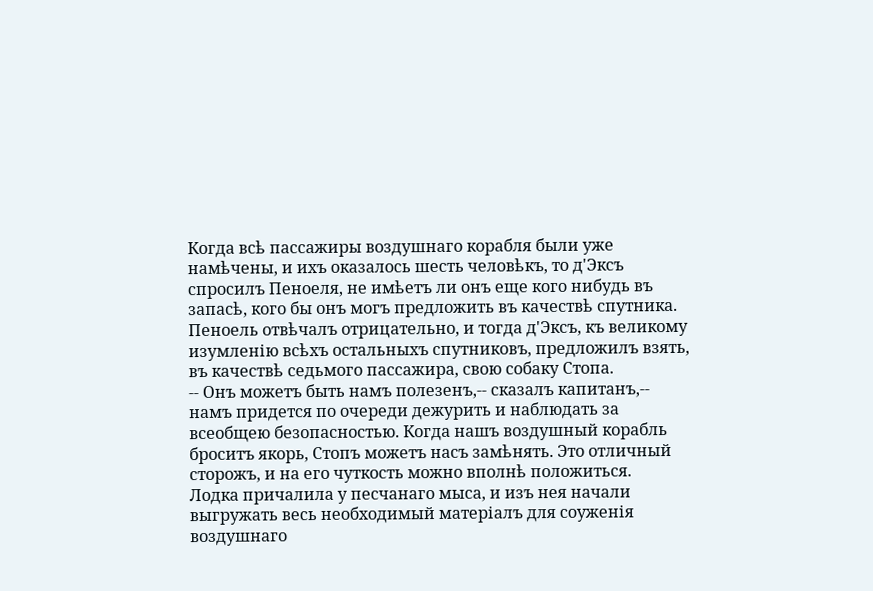Когда всѣ пассажиры воздушнаго корабля были уже намѣчены, и ихъ оказалось шесть человѣкъ, то д'Эксъ спросилъ Пеноеля, не имѣетъ ли онъ еще кого нибудь въ запасѣ, кого бы онъ могъ предложить въ качествѣ спутника. Пеноель отвѣчалъ отрицательно, и тогда д'Эксъ, къ великому изумленію всѣхъ остальныхъ спутниковъ, предложилъ взять, въ качествѣ седьмого пассажира, свою собаку Стопа.
-- Онъ можетъ быть намъ полезенъ,-- сказалъ капитанъ,-- намъ придется по очереди дежурить и наблюдать за всеобщею безопасностью. Когда нашъ воздушный корабль броситъ якорь, Стопъ можетъ насъ замѣнять. Это отличный сторожъ, и на его чуткость можно вполнѣ положиться.
Лодка причалила у песчанаго мыса, и изъ нея начали выгружать весь необходимый матеріалъ для соуженія воздушнаго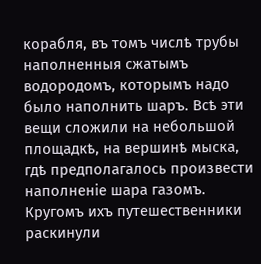корабля, въ томъ числѣ трубы наполненныя сжатымъ водородомъ, которымъ надо было наполнить шаръ. Всѣ эти вещи сложили на небольшой площадкѣ, на вершинѣ мыска, гдѣ предполагалось произвести наполненіе шара газомъ. Кругомъ ихъ путешественники раскинули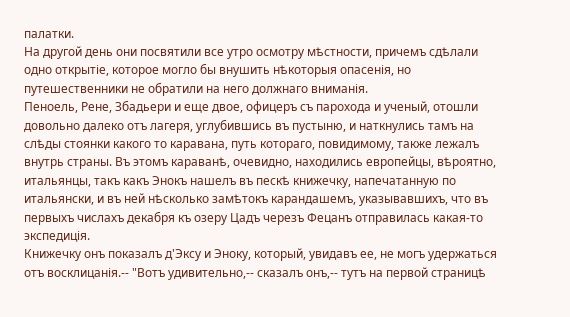палатки.
На другой день они посвятили все утро осмотру мѣстности, причемъ сдѣлали одно открытіе, которое могло бы внушить нѣкоторыя опасенія, но путешественники не обратили на него должнаго вниманія.
Пеноель, Рене, Збадьери и еще двое, офицеръ съ парохода и ученый, отошли довольно далеко отъ лагеря, углубившись въ пустыню, и наткнулись тамъ на слѣды стоянки какого то каравана, путь котораго, повидимому, также лежалъ внутрь страны. Въ этомъ караванѣ, очевидно, находились европейцы, вѣроятно, итальянцы, такъ какъ Энокъ нашелъ въ пескѣ книжечку, напечатанную по итальянски, и въ ней нѣсколько замѣтокъ карандашемъ, указывавшихъ, что въ первыхъ числахъ декабря къ озеру Цадъ черезъ Фецанъ отправилась какая-то экспедиція.
Книжечку онъ показалъ д'Эксу и Эноку, который, увидавъ ее, не могъ удержаться отъ восклицанія.-- "Вотъ удивительно,-- сказалъ онъ,-- тутъ на первой страницѣ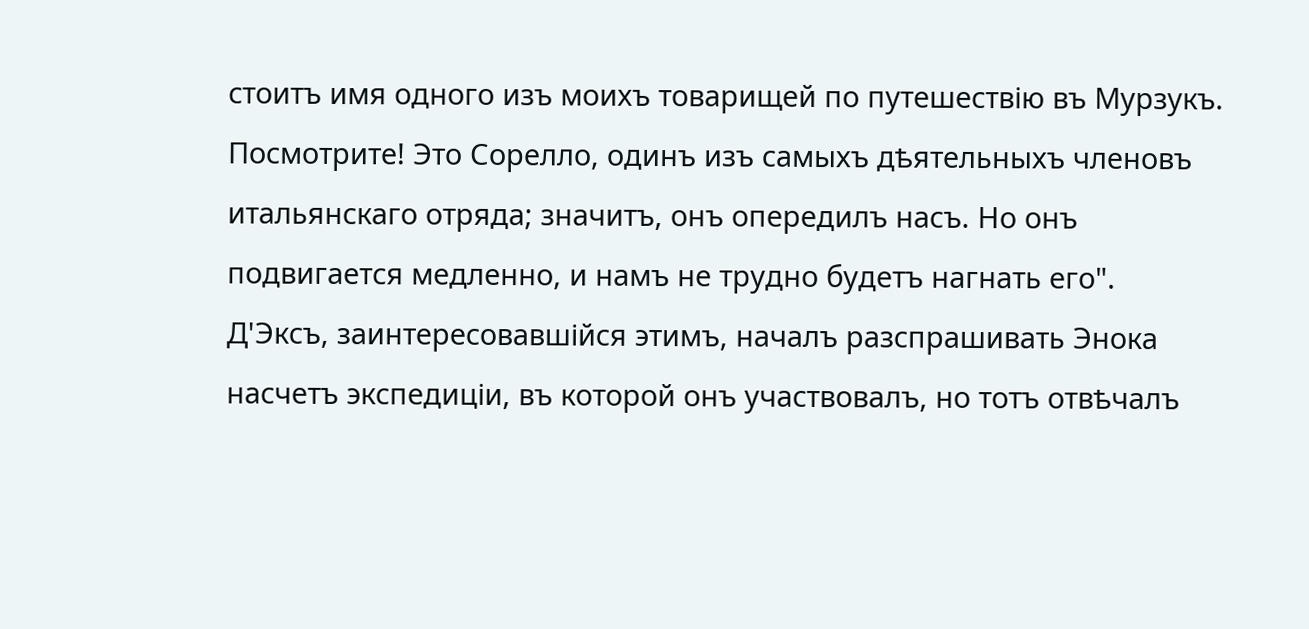стоитъ имя одного изъ моихъ товарищей по путешествію въ Мурзукъ. Посмотрите! Это Сорелло, одинъ изъ самыхъ дѣятельныхъ членовъ итальянскаго отряда; значитъ, онъ опередилъ насъ. Но онъ подвигается медленно, и намъ не трудно будетъ нагнать его".
Д'Эксъ, заинтересовавшійся этимъ, началъ разспрашивать Энока насчетъ экспедиціи, въ которой онъ участвовалъ, но тотъ отвѣчалъ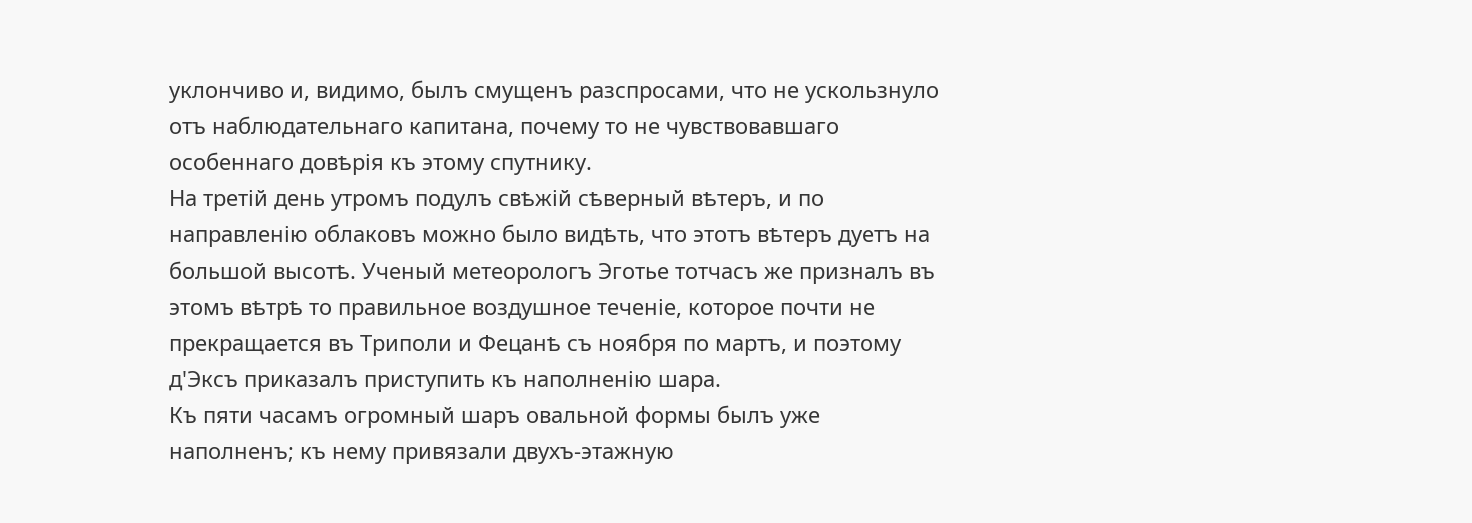уклончиво и, видимо, былъ смущенъ разспросами, что не ускользнуло отъ наблюдательнаго капитана, почему то не чувствовавшаго особеннаго довѣрія къ этому спутнику.
На третій день утромъ подулъ свѣжій сѣверный вѣтеръ, и по направленію облаковъ можно было видѣть, что этотъ вѣтеръ дуетъ на большой высотѣ. Ученый метеорологъ Эготье тотчасъ же призналъ въ этомъ вѣтрѣ то правильное воздушное теченіе, которое почти не прекращается въ Триполи и Фецанѣ съ ноября по мартъ, и поэтому д'Эксъ приказалъ приступить къ наполненію шара.
Къ пяти часамъ огромный шаръ овальной формы былъ уже наполненъ; къ нему привязали двухъ-этажную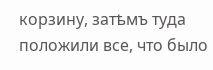корзину, затѣмъ туда положили все, что было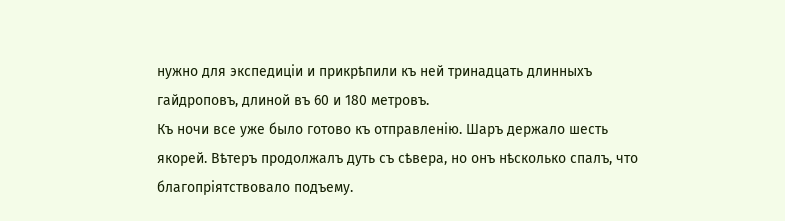нужно для экспедиціи и прикрѣпили къ ней тринадцать длинныхъ гайдроповъ, длиной въ 60 и 180 метровъ.
Къ ночи все уже было готово къ отправленію. Шаръ держало шесть якорей. Вѣтеръ продолжалъ дуть съ сѣвера, но онъ нѣсколько спалъ, что благопріятствовало подъему.